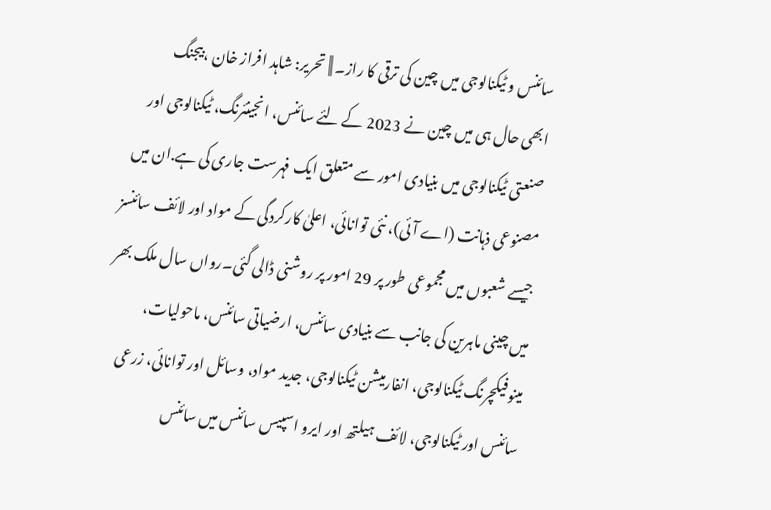سائنس و ٹیکنالوجی میں چین کی ترقی کا راز۔ || تحریر: شاہد افراز خان ،بیجنگ
ابھی حال ہی میں چین نے 2023 کے لئے سائنس، انجینئرنگ، ٹیکنالوجی اور صنعتی ٹیکنالوجی میں بنیادی امور سے متعلق ایک فہرست جاری کی ہے.ان میں مصنوعی ذہانت (اے آئی)، نئی توانائی، اعلیٰ کارکردگی کے مواد اور لائف سائنسز جیسے شعبوں میں مجموعی طور پر 29 امور پر روشنی ڈالی گئی۔رواں سال ملک بھر میں چینی ماہرین کی جانب سے بنیادی سائنس، ارضیاتی سائنس، ماحولیات، مینوفیکچرنگ ٹیکنالوجی، انفارمیشن ٹیکنالوجی، جدید مواد، وسائل اور توانائی، زرعی سائنس اور ٹیکنالوجی، لائف ہیلتھ اور ایرو اسپیس سائنس میں سائنس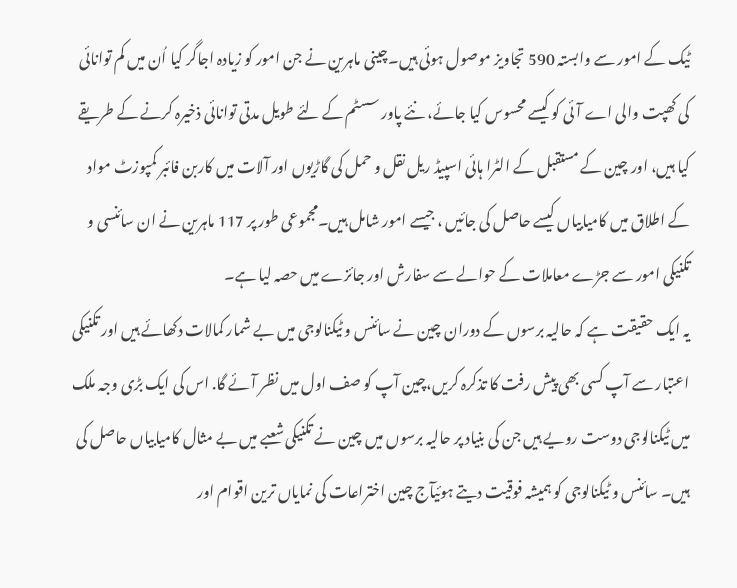ٹیک کے امور سے وابستہ 590 تجاویز موصول ہوئی ہیں۔چینی ماہرین نے جن امور کو زیادہ اجاگر کیا اُن میں کم توانائی کی کھپت والی اے آئی کو کیسے محسوس کیا جائے، نئے پاور سسٹم کے لئے طویل مدتی توانائی ذخیرہ کرنے کے طریقے کیا ہیں، اور چین کے مستقبل کے الٹرا ہائی اسپیڈ ریل نقل و حمل کی گاڑیوں اور آلات میں کاربن فائبر کمپوزٹ مواد کے اطلاق میں کامیابیاں کیسے حاصل کی جائیں ، جیسے امور شامل ہیں۔مجموعی طور پر 117 ماہرین نے ان سائنسی و تکنیکی امور سے جڑے معاملات کے حوالے سے سفارش اور جائزے میں حصہ لیا ہے۔
یہ ایک حقیقت ہے کہ حالیہ برسوں کے دوران چین نے سائنس و ٹیکنالوجی میں بے شمار کمالات دکھائے ہیں اور تکنیکی اعتبار سے آپ کسی بھی پیش رفت کا تذکرہ کریں،چین آپ کو صف اول میں نظر آئے گا. اس کی ایک بڑی وجہ ملک میں ٹیکنالوجی دوست رویے ہیں جن کی بنیاد پر حالیہ برسوں میں چین نے تکنیکی شعبے میں بے مثال کامیابیاں حاصل کی ہیں۔ سائنس و ٹیکنالوجی کو ہمیشہ فوقیت دیتے ہوئیآج چین اختراعات کی نمایاں ترین اقوام اور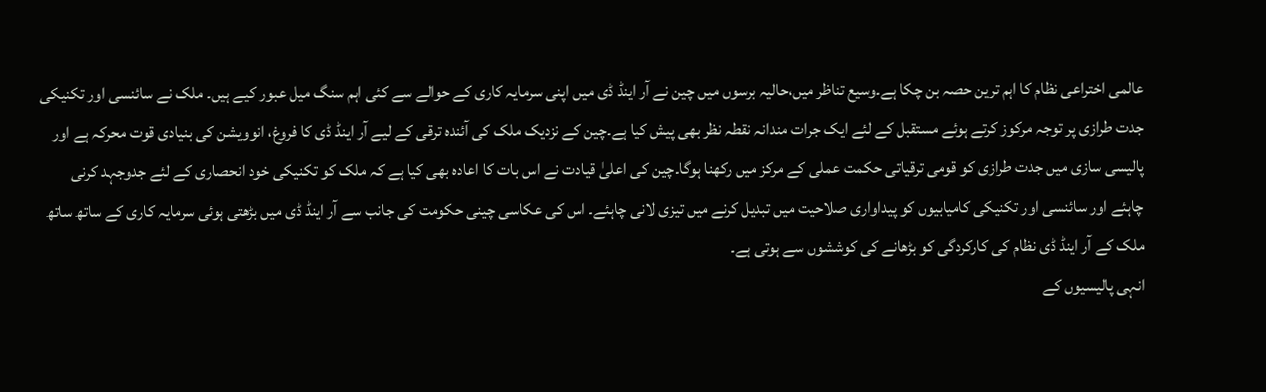عالمی اختراعی نظام کا اہم ترین حصہ بن چکا ہے۔وسیع تناظر میں،حالیہ برسوں میں چین نے آر اینڈ ڈی میں اپنی سرمایہ کاری کے حوالے سے کئی اہم سنگ میل عبور کیے ہیں۔ ملک نے سائنسی اور تکنیکی جدت طرازی پر توجہ مرکوز کرتے ہوئے مستقبل کے لئے ایک جرات مندانہ نقطہ نظر بھی پیش کیا ہے۔چین کے نزدیک ملک کی آئندہ ترقی کے لیے آر اینڈ ڈی کا فروغ، انوویشن کی بنیادی قوت محرکہ ہے اور پالیسی سازی میں جدت طرازی کو قومی ترقیاتی حکمت عملی کے مرکز میں رکھنا ہوگا۔چین کی اعلیٰ قیادت نے اس بات کا اعادہ بھی کیا ہے کہ ملک کو تکنیکی خود انحصاری کے لئے جدوجہد کرنی چاہئے اور سائنسی اور تکنیکی کامیابیوں کو پیداواری صلاحیت میں تبدیل کرنے میں تیزی لانی چاہئے۔ اس کی عکاسی چینی حکومت کی جانب سے آر اینڈ ڈی میں بڑھتی ہوئی سرمایہ کاری کے ساتھ ساتھ ملک کے آر اینڈ ڈی نظام کی کارکردگی کو بڑھانے کی کوششوں سے ہوتی ہے۔
انہی پالیسیوں کے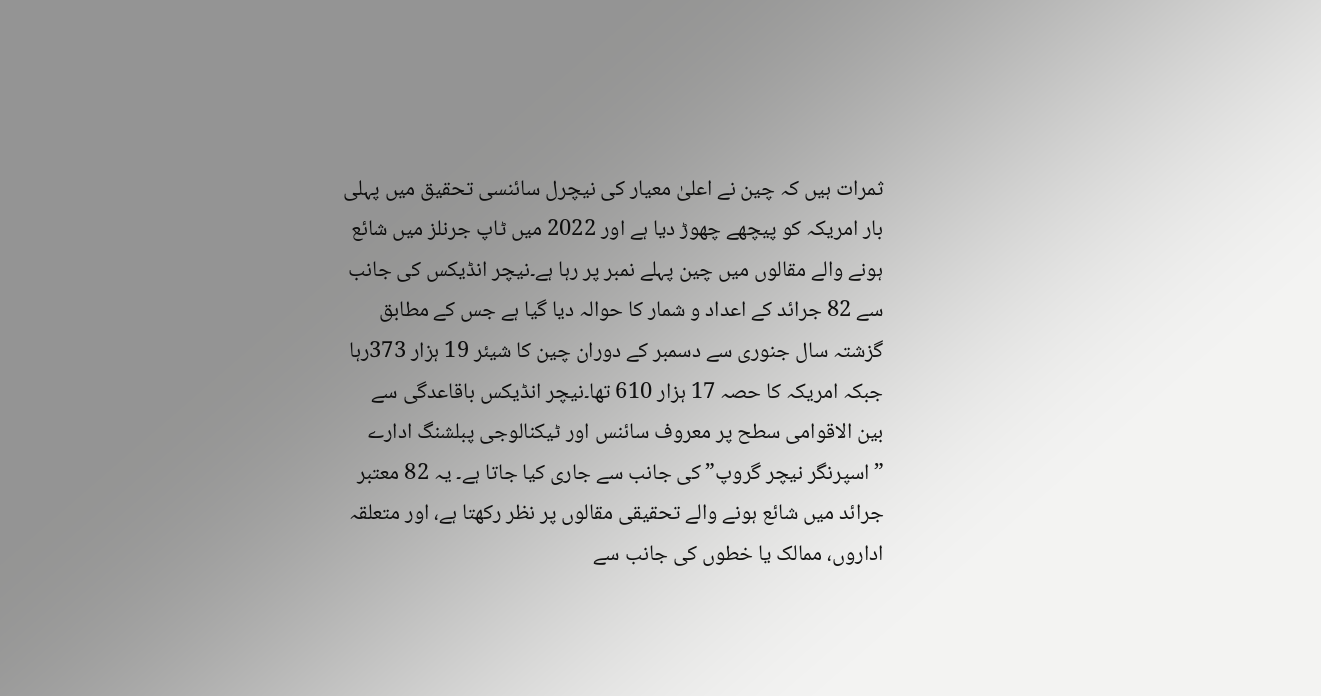ثمرات ہیں کہ چین نے اعلیٰ معیار کی نیچرل سائنسی تحقیق میں پہلی بار امریکہ کو پیچھے چھوڑ دیا ہے اور 2022 میں ٹاپ جرنلز میں شائع ہونے والے مقالوں میں چین پہلے نمبر پر رہا ہے۔نیچر انڈیکس کی جانب سے 82 جرائد کے اعداد و شمار کا حوالہ دیا گیا ہے جس کے مطابق گزشتہ سال جنوری سے دسمبر کے دوران چین کا شیئر 19 ہزار 373رہا جبکہ امریکہ کا حصہ 17 ہزار 610 تھا۔نیچر انڈیکس باقاعدگی سے بین الاقوامی سطح پر معروف سائنس اور ٹیکنالوجی پبلشنگ ادارے ”اسپرنگر نیچر گروپ” کی جانب سے جاری کیا جاتا ہے۔ یہ 82 معتبر جرائد میں شائع ہونے والے تحقیقی مقالوں پر نظر رکھتا ہے، اور متعلقہ اداروں، ممالک یا خطوں کی جانب سے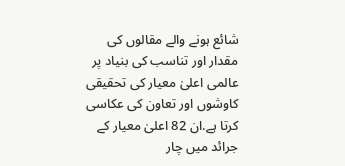شائع ہونے والے مقالوں کی مقدار اور تناسب کی بنیاد پر عالمی اعلیٰ معیار کی تحقیقی کاوشوں اور تعاون کی عکاسی کرتا ہے.ان 82 اعلیٰ معیار کے جرائد میں چار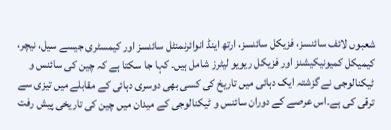شعبوں لائف سائنسز، فزیکل سائنسز، ارتھ اینڈ انوائرنمنٹل سائنسز اور کیمسٹری جیسے سیل، نیچر، کیمیکل کمیونیکیشنز اور فزیکل ریویو لیٹرز شامل ہیں۔ کہا جا سکتا ہے کہ چین کی سائنس و ٹیکنالوجی نے گزشتہ ایک دہائی میں تاریخ کی کسی بھی دوسری دہائی کے مقابلے میں تیزی سے ترقی کی ہے۔اس عرصے کے دوران سائنس و ٹیکنالوجی کے میدان میں چین کی تاریخی پیش رفت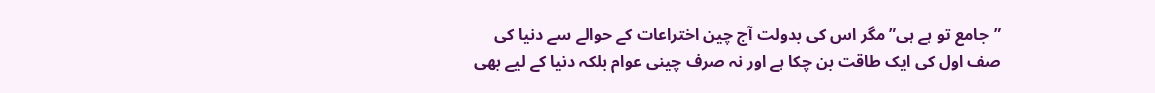”جامع تو ہے ہی” مگر اس کی بدولت آج چین اختراعات کے حوالے سے دنیا کی صف اول کی ایک طاقت بن چکا ہے اور نہ صرف چینی عوام بلکہ دنیا کے لیے بھی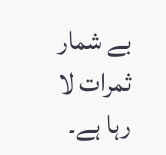بے شمار ثمرات لا رہا ہے۔